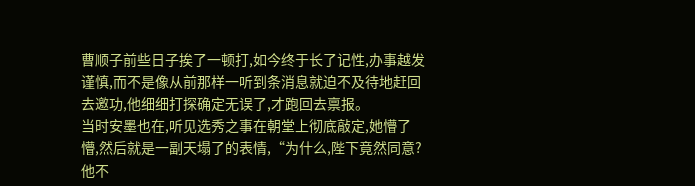曹顺子前些日子挨了一顿打,如今终于长了记性,办事越发谨慎,而不是像从前那样一听到条消息就迫不及待地赶回去邀功,他细细打探确定无误了,才跑回去禀报。
当时安墨也在,听见选秀之事在朝堂上彻底敲定,她懵了懵,然后就是一副天塌了的表情,“为什么,陛下竟然同意?他不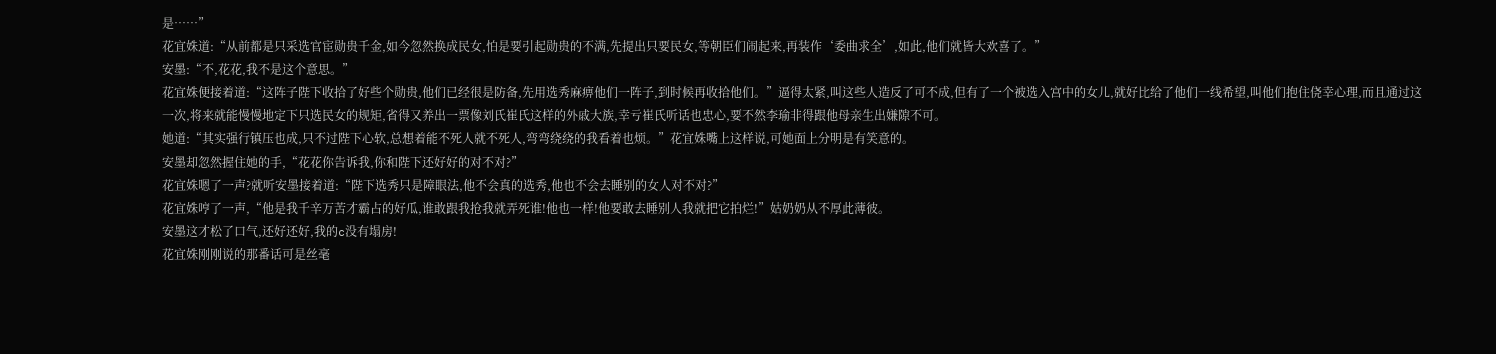是……”
花宜姝道:“从前都是只采选官宦勋贵千金,如今忽然换成民女,怕是要引起勋贵的不满,先提出只要民女,等朝臣们闹起来,再装作‘委曲求全’,如此,他们就皆大欢喜了。”
安墨:“不,花花,我不是这个意思。”
花宜姝便接着道:“这阵子陛下收拾了好些个勋贵,他们已经很是防备,先用选秀麻痹他们一阵子,到时候再收拾他们。”逼得太紧,叫这些人造反了可不成,但有了一个被选入宫中的女儿,就好比给了他们一线希望,叫他们抱住侥幸心理,而且通过这一次,将来就能慢慢地定下只选民女的规矩,省得又养出一票像刘氏崔氏这样的外戚大族,幸亏崔氏听话也忠心,要不然李瑜非得跟他母亲生出嫌隙不可。
她道:“其实强行镇压也成,只不过陛下心软,总想着能不死人就不死人,弯弯绕绕的我看着也烦。”花宜姝嘴上这样说,可她面上分明是有笑意的。
安墨却忽然握住她的手,“花花你告诉我,你和陛下还好好的对不对?”
花宜姝嗯了一声?就听安墨接着道:“陛下选秀只是障眼法,他不会真的选秀,他也不会去睡别的女人对不对?”
花宜姝哼了一声,“他是我千辛万苦才霸占的好瓜,谁敢跟我抢我就弄死谁!他也一样!他要敢去睡别人我就把它拍烂!”姑奶奶从不厚此薄彼。
安墨这才松了口气,还好还好,我的c没有塌房!
花宜姝刚刚说的那番话可是丝毫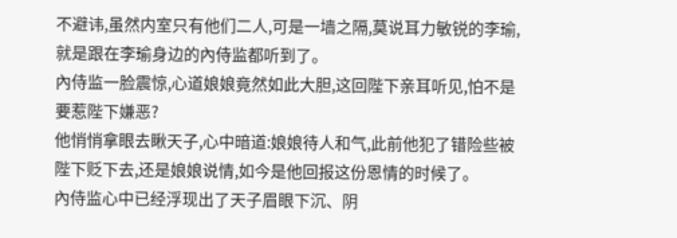不避讳,虽然内室只有他们二人,可是一墙之隔,莫说耳力敏锐的李瑜,就是跟在李瑜身边的內侍监都听到了。
內侍监一脸震惊,心道娘娘竟然如此大胆,这回陛下亲耳听见,怕不是要惹陛下嫌恶?
他悄悄拿眼去瞅天子,心中暗道:娘娘待人和气,此前他犯了错险些被陛下贬下去,还是娘娘说情,如今是他回报这份恩情的时候了。
內侍监心中已经浮现出了天子眉眼下沉、阴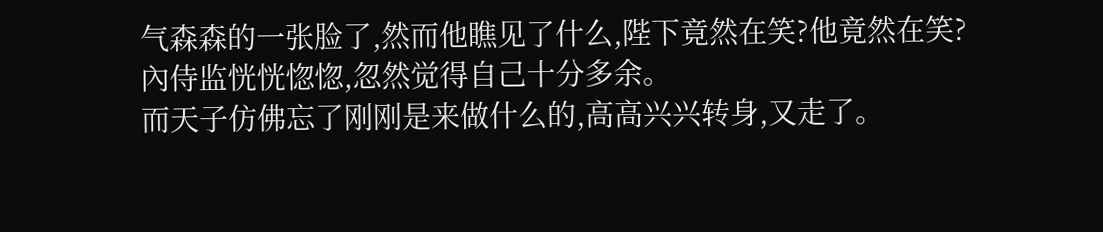气森森的一张脸了,然而他瞧见了什么,陛下竟然在笑?他竟然在笑?
內侍监恍恍惚惚,忽然觉得自己十分多余。
而天子仿佛忘了刚刚是来做什么的,高高兴兴转身,又走了。